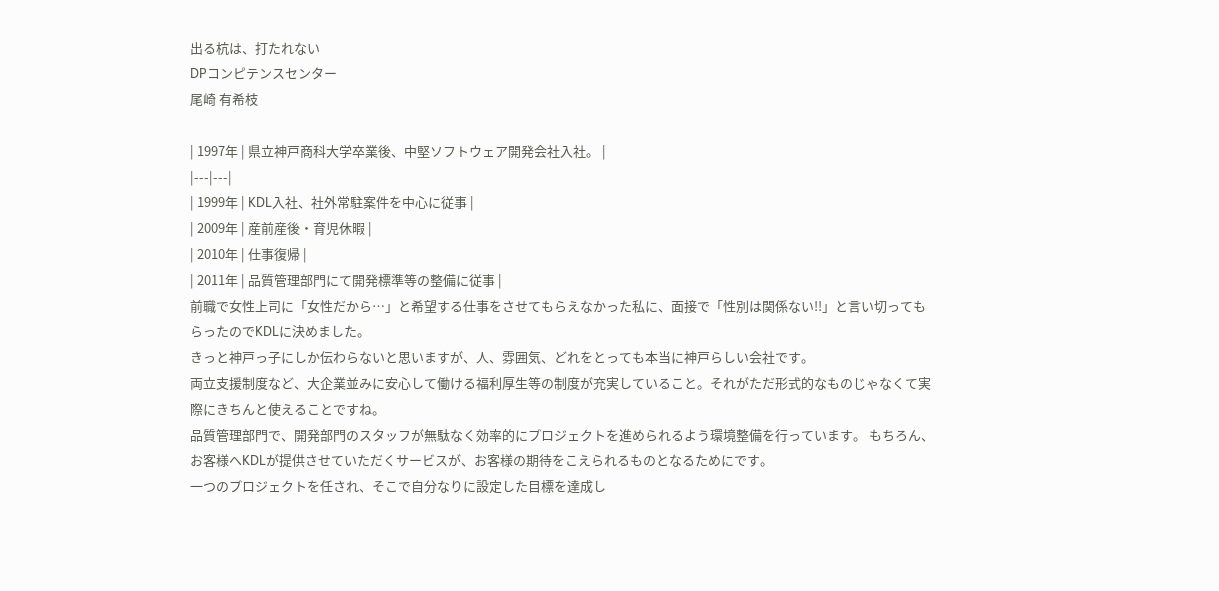出る杭は、打たれない
DPコンピテンスセンター
尾崎 有希枝

| 1997年 | 県立神戸商科大学卒業後、中堅ソフトウェア開発会社入社。 |
|---|---|
| 1999年 | KDL入社、社外常駐案件を中心に従事 |
| 2009年 | 産前産後・育児休暇 |
| 2010年 | 仕事復帰 |
| 2011年 | 品質管理部門にて開発標準等の整備に従事 |
前職で女性上司に「女性だから…」と希望する仕事をさせてもらえなかった私に、面接で「性別は関係ない!!」と言い切ってもらったのでKDLに決めました。
きっと神戸っ子にしか伝わらないと思いますが、人、雰囲気、どれをとっても本当に神戸らしい会社です。
両立支援制度など、大企業並みに安心して働ける福利厚生等の制度が充実していること。それがただ形式的なものじゃなくて実際にきちんと使えることですね。
品質管理部門で、開発部門のスタッフが無駄なく効率的にプロジェクトを進められるよう環境整備を行っています。 もちろん、お客様へKDLが提供させていただくサービスが、お客様の期待をこえられるものとなるためにです。
一つのプロジェクトを任され、そこで自分なりに設定した目標を達成し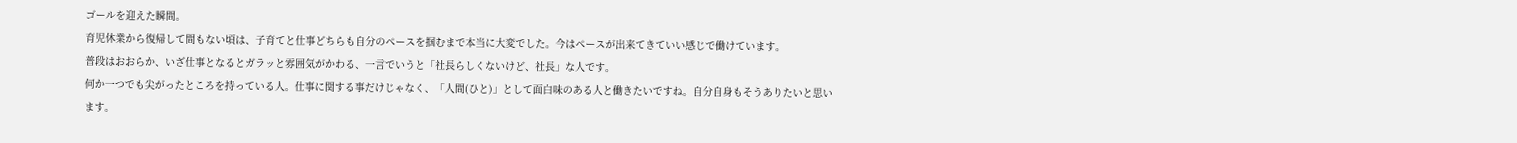ゴールを迎えた瞬間。
育児休業から復帰して間もない頃は、子育てと仕事どちらも自分のペースを掴むまで本当に大変でした。今はペースが出来てきていい感じで働けています。
普段はおおらか、いざ仕事となるとガラッと雰囲気がかわる、一言でいうと「社長らしくないけど、社長」な人です。
何か一つでも尖がったところを持っている人。仕事に関する事だけじゃなく、「人間(ひと)」として面白味のある人と働きたいですね。自分自身もそうありたいと思います。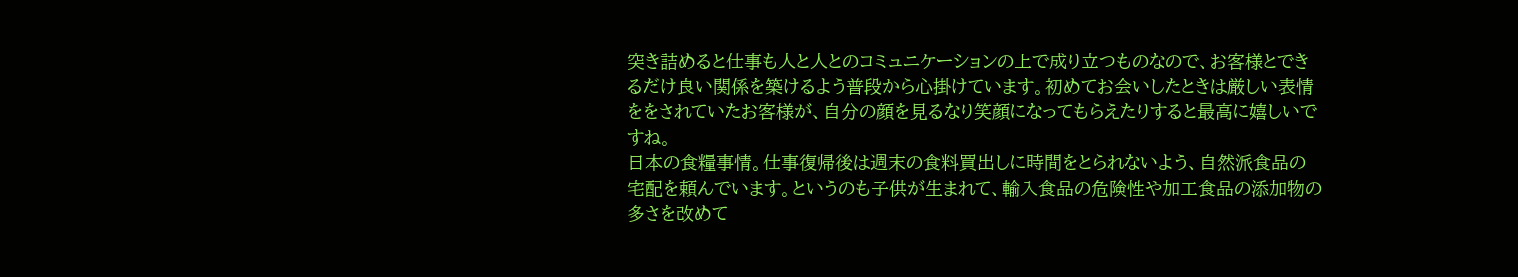突き詰めると仕事も人と人とのコミュニケーションの上で成り立つものなので、お客様とできるだけ良い関係を築けるよう普段から心掛けています。初めてお会いしたときは厳しい表情ををされていたお客様が、自分の顔を見るなり笑顔になってもらえたりすると最高に嬉しいですね。
日本の食糧事情。仕事復帰後は週末の食料買出しに時間をとられないよう、自然派食品の宅配を頼んでいます。というのも子供が生まれて、輸入食品の危険性や加工食品の添加物の多さを改めて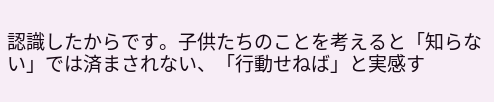認識したからです。子供たちのことを考えると「知らない」では済まされない、「行動せねば」と実感す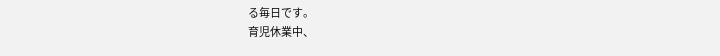る毎日です。
育児休業中、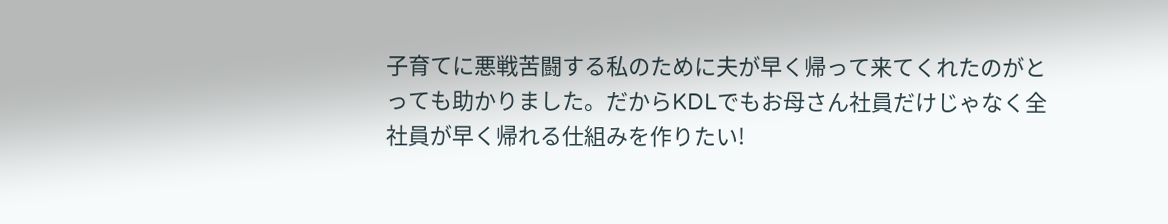子育てに悪戦苦闘する私のために夫が早く帰って来てくれたのがとっても助かりました。だからKDLでもお母さん社員だけじゃなく全社員が早く帰れる仕組みを作りたい!